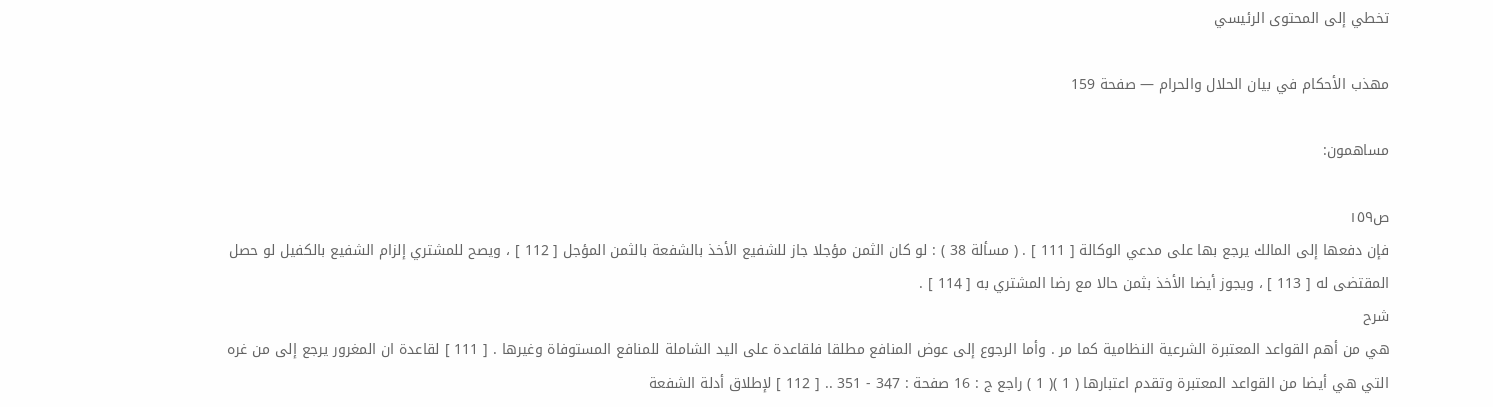تخطي إلى المحتوى الرئيسي

مهذب الأحكام في بيان الحلال والحرام — صفحة 159

مساهمون:

ص١٥٩
فإن دفعها إلى المالك يرجع بها على مدعي الوكالة [ 111 ] . ( مسألة 38 ) : لو كان الثمن مؤجلا جاز للشفيع الأخذ بالشفعة بالثمن المؤجل [ 112 ] ، ويصح للمشتري إلزام الشفيع بالكفيل لو حصل المقتضى له [ 113 ] ، ويجوز أيضا الأخذ بثمن حالا مع رضا المشتري به [ 114 ] .
شرح
هي من أهم القواعد المعتبرة الشرعية النظامية كما مر . وأما الرجوع إلى عوض المنافع مطلقا فلقاعدة على اليد الشاملة للمنافع المستوفاة وغيرها . [ 111 ] لقاعدة ان المغرور يرجع إلى من غره التي هي أيضا من القواعد المعتبرة وتقدم اعتبارها ( 1 )( 1 ) راجع ج : 16 صفحة : 347 - 351 .. [ 112 ] لإطلاق أدلة الشفعة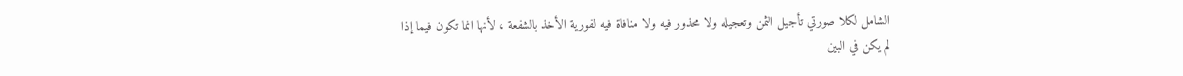الشامل لكلا صورتي تأجيل الثمن وتعجيله ولا محذور فيه ولا منافاة فيه لفورية الأخذ بالشفعة ، لأنها انما تكون فيما إذا لم يكن في البين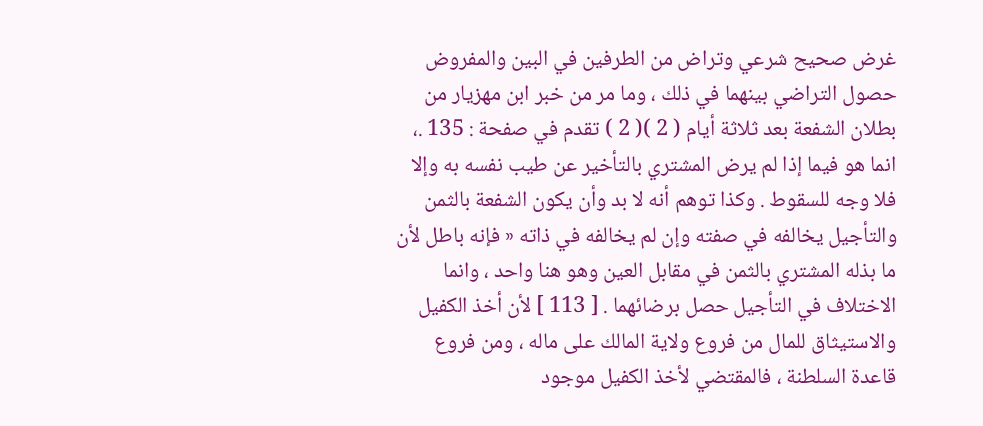غرض صحيح شرعي وتراض من الطرفين في البين والمفروض حصول التراضي بينهما في ذلك ، وما مر من خبر ابن مهزيار من بطلان الشفعة بعد ثلاثة أيام ( 2 )( 2 ) تقدم في صفحة : 135 .، انما هو فيما إذا لم يرض المشتري بالتأخير عن طيب نفسه به وإلا فلا وجه للسقوط . وكذا توهم أنه لا بد وأن يكون الشفعة بالثمن والتأجيل يخالفه في صفته وإن لم يخالفه في ذاته « فإنه باطل لأن ما بذله المشتري بالثمن في مقابل العين وهو هنا واحد ، وانما الاختلاف في التأجيل حصل برضائهما . [ 113 ] لأن أخذ الكفيل والاستيثاق للمال من فروع ولاية المالك على ماله ، ومن فروع قاعدة السلطنة ، فالمقتضي لأخذ الكفيل موجود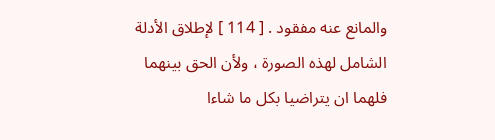والمانع عنه مفقود . [ 114 ] لإطلاق الأدلة الشامل لهذه الصورة ، ولأن الحق بينهما فلهما ان يتراضيا بكل ما شاءا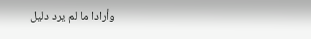وأرادا ما لم يرد دليل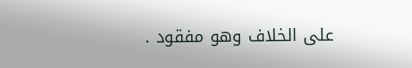على الخلاف وهو مفقود .